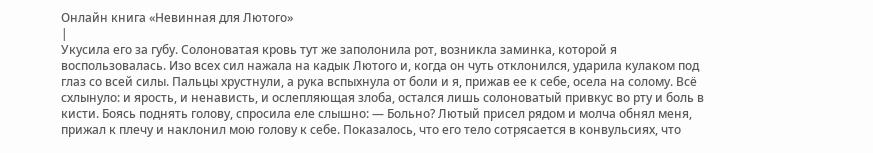Онлайн книга «Невинная для Лютого»
|
Укусила его за губу. Солоноватая кровь тут же заполонила рот, возникла заминка, которой я воспользовалась. Изо всех сил нажала на кадык Лютого и, когда он чуть отклонился, ударила кулаком под глаз со всей силы. Пальцы хрустнули, а рука вспыхнула от боли и я, прижав ее к себе, осела на солому. Всё схлынуло: и ярость, и ненависть, и ослепляющая злоба, остался лишь солоноватый привкус во рту и боль в кисти. Боясь поднять голову, спросила еле слышно: — Больно? Лютый присел рядом и молча обнял меня, прижал к плечу и наклонил мою голову к себе. Показалось, что его тело сотрясается в конвульсиях, что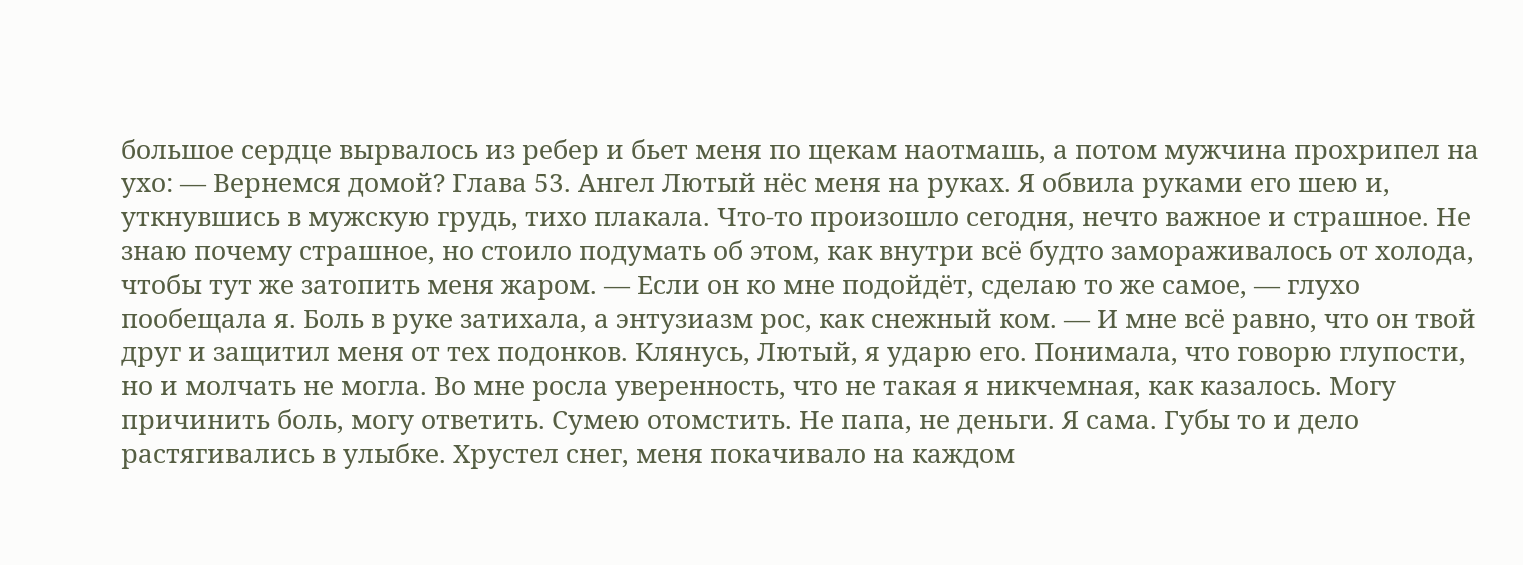большое сердце вырвалось из ребер и бьет меня по щекам наотмашь, а потом мужчина прохрипел на ухо: — Вернемся домой? Глава 53. Ангел Лютый нёс меня на руках. Я обвила руками его шею и, уткнувшись в мужскую грудь, тихо плакала. Что-то произошло сегодня, нечто важное и страшное. Не знаю почему страшное, но стоило подумать об этом, как внутри всё будто замораживалось от холода, чтобы тут же затопить меня жаром. — Если он ко мне подойдёт, сделаю то же самое, — глухо пообещала я. Боль в руке затихала, а энтузиазм рос, как снежный ком. — И мне всё равно, что он твой друг и защитил меня от тех подонков. Клянусь, Лютый, я ударю его. Понимала, что говорю глупости, но и молчать не могла. Во мне росла уверенность, что не такая я никчемная, как казалось. Могу причинить боль, могу ответить. Сумею отомстить. Не папа, не деньги. Я сама. Губы то и дело растягивались в улыбке. Хрустел снег, меня покачивало на каждом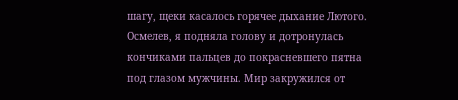шагу, щеки касалось горячее дыхание Лютого. Осмелев, я подняла голову и дотронулась кончиками пальцев до покрасневшего пятна под глазом мужчины. Мир закружился от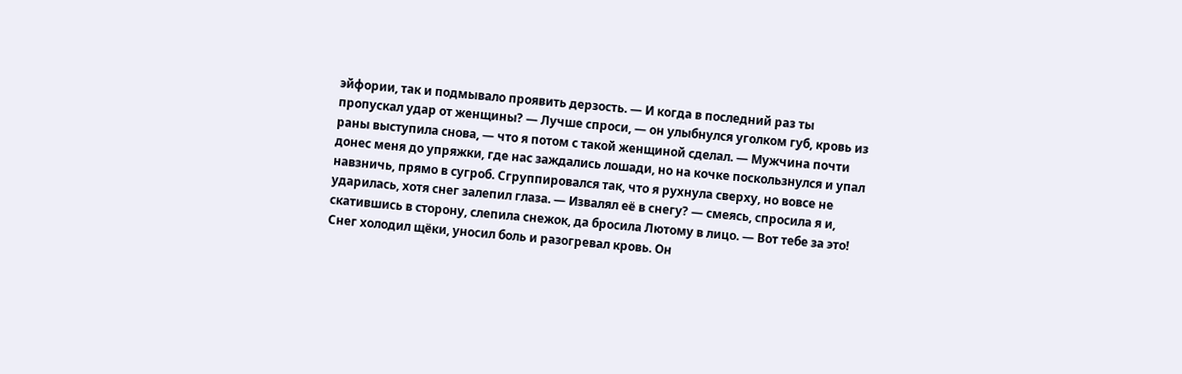эйфории, так и подмывало проявить дерзость. — И когда в последний раз ты пропускал удар от женщины? — Лучше спроси, — он улыбнулся уголком губ, кровь из раны выступила снова, — что я потом с такой женщиной сделал. — Мужчина почти донес меня до упряжки, где нас заждались лошади, но на кочке поскользнулся и упал навзничь, прямо в сугроб. Сгруппировался так, что я рухнула сверху, но вовсе не ударилась, хотя снег залепил глаза. — Извалял её в снегу? — смеясь, спросила я и, скатившись в сторону, слепила снежок, да бросила Лютому в лицо. — Вот тебе за это! Снег холодил щёки, уносил боль и разогревал кровь. Он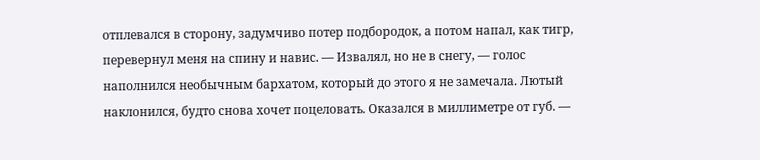отплевался в сторону, задумчиво потер подбородок, а потом напал, как тигр, перевернул меня на спину и навис. — Извалял, но не в снегу, — голос наполнился необычным бархатом, который до этого я не замечала. Лютый наклонился, будто снова хочет поцеловать. Оказался в миллиметре от губ. —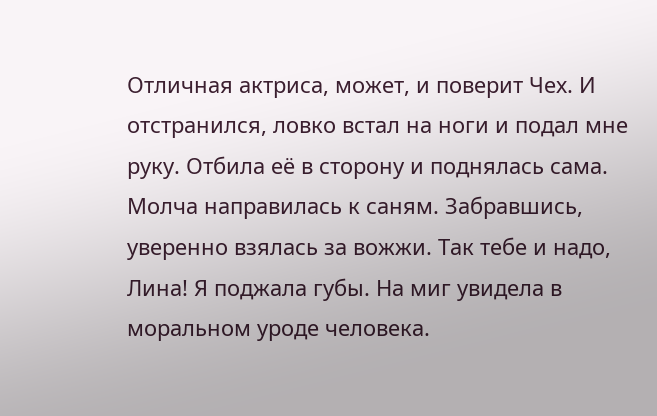Отличная актриса, может, и поверит Чех. И отстранился, ловко встал на ноги и подал мне руку. Отбила её в сторону и поднялась сама. Молча направилась к саням. Забравшись, уверенно взялась за вожжи. Так тебе и надо, Лина! Я поджала губы. На миг увидела в моральном уроде человека.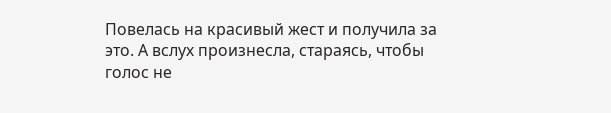Повелась на красивый жест и получила за это. А вслух произнесла, стараясь, чтобы голос не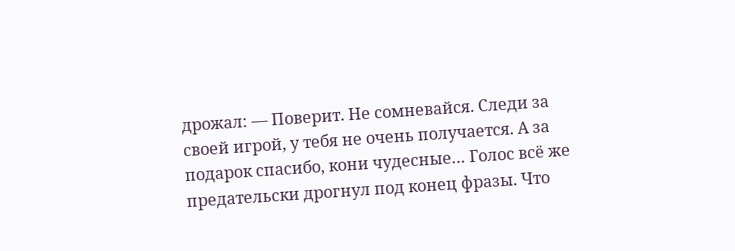дрожал: — Поверит. Не сомневайся. Следи за своей игрой, у тебя не очень получается. А за подарок спасибо, кони чудесные… Голос всё же предательски дрогнул под конец фразы. Что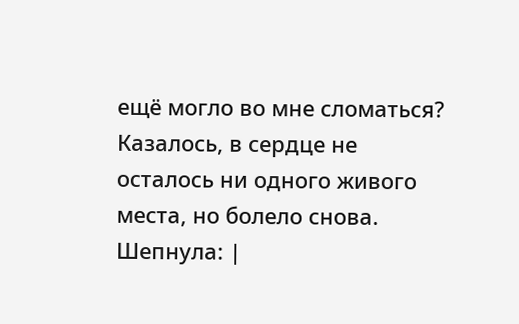ещё могло во мне сломаться? Казалось, в сердце не осталось ни одного живого места, но болело снова. Шепнула: |